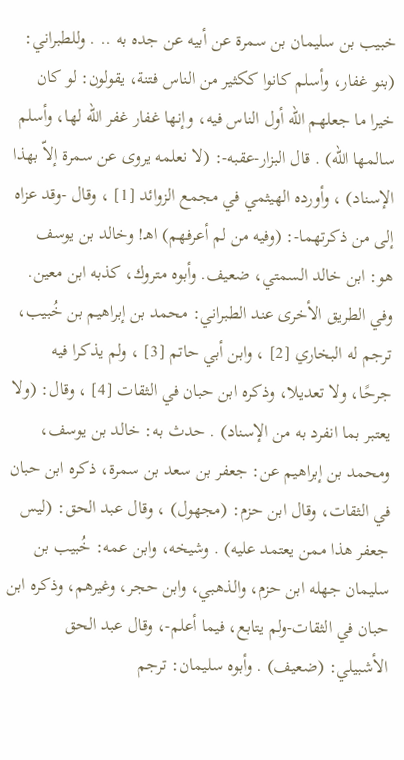خبيب بن سليمان بن سمرة عن أبيه عن جده به .. . وللطبراني: (بنو غفار، وأسلم كانوا ككثير من الناس فتنة، يقولون: لو كان خيرا ما جعلهم الله أول الناس فيه، وإنها غفار غفر الله لها، وأسلم سالمها الله) . قال البزار-عقبه-: (لا نعلمه يروى عن سمرة إلاّ بهذا الإسناد) ، وأورده الهيثمي في مجمع الزوائد [1] ، وقال -وقد عزاه إلى من ذكرتهما-: (وفيه من لم أعرفهم) اهـ! وخالد بن يوسف هو: ابن خالد السمتي، ضعيف. وأبوه متروك، كذبه ابن معين. وفي الطريق الأخرى عند الطبراني: محمد بن إبراهيم بن خُبيب، ترجم له البخاري [2] ، وابن أبي حاتم [3] ، ولم يذكرا فيه جرحًا، ولا تعديلا، وذكره ابن حبان في الثقات [4] ، وقال: (ولا يعتبر بما انفرد به من الإسناد) . حدث به: خالد بن يوسف، ومحمد بن إبراهيم عن: جعفر بن سعد بن سمرة، ذكره ابن حبان في الثقات، وقال ابن حزم: (مجهول) ، وقال عبد الحق: (ليس جعفر هذا ممن يعتمد عليه) . وشيخه، وابن عمه: خُبيب بن سليمان جهله ابن حزم، والذهبي، وابن حجر، وغيرهم، وذكره ابن حبان في الثقات-ولم يتابع، فيما أعلم-، وقال عبد الحق الأشبيلي: (ضعيف) . وأبوه سليمان: ترجم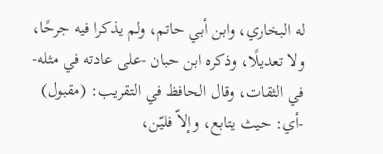له البخاري، وابن أبي حاتم، ولم يذكرا فيه جرحًا، ولا تعديلًا، وذكره ابن حبان -على عادته في مثله- في الثقات، وقال الحافظ في التقريب: (مقبول) -أي: حيث يتابع، وإلاّ فليّن،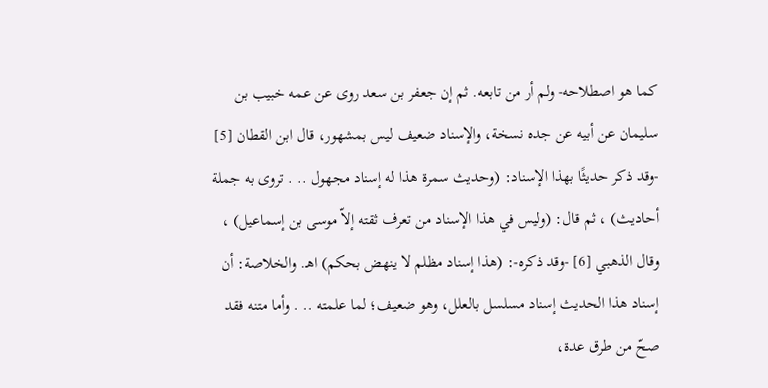كما هو اصطلاحه- ولم أر من تابعه. ثم إن جعفر بن سعد روى عن عمه خبيب بن سليمان عن أبيه عن جده نسخة، والإسناد ضعيف ليس بمشهور، قال ابن القطان [5] -وقد ذكر حديثًا بهذا الإسناد: (وحديث سمرة هذا له إسناد مجهول .. . تروى به جملة أحاديث) ، ثم قال: (وليس في هذا الإسناد من تعرف ثقته إلاّ موسى بن إسماعيل) ، وقال الذهبي [6] -وقد ذكره-: (هذا إسناد مظلم لا ينهض بحكم) اهـ. والخلاصة: أن إسناد هذا الحديث إسناد مسلسل بالعلل، وهو ضعيف؛ لما علمته .. . وأما متنه فقد صحّ من طرق عدة،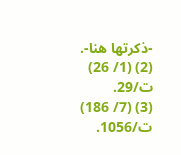-ذكرتها هنا-.
(2) (1/ 26) ت/29.
(3) (7/ 186) ت/1056.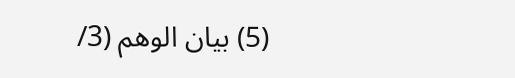(5) بيان الوهم (3/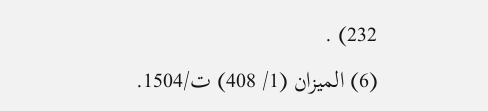232) .
(6) الميزان (1/ 408) ت/1504.